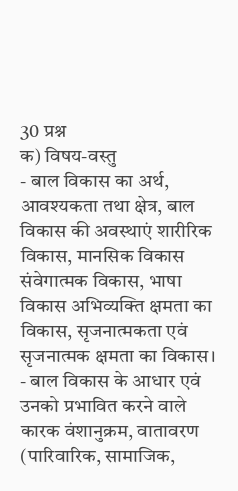30 प्रश्न
क) विषय-वस्तु
- बाल विकास का अर्थ, आवश्यकता तथा क्षेत्र, बाल विकास की अवस्थाएं शारीरिक विकास, मानसिक विकास संवेगात्मक विकास, भाषा विकास अभिव्यक्ति क्षमता का विकास, सृजनात्मकता एवं सृजनात्मक क्षमता का विकास।
- बाल विकास के आधार एवं उनको प्रभावित करने वाले कारक वंशानुक्रम, वातावरण (पारिवारिक, सामाजिक,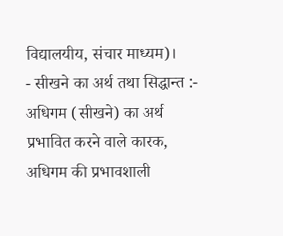विद्यालयीय, संचार माध्यम)।
- सीखने का अर्थ तथा सिद्धान्त :- अधिगम (सीखने) का अर्थ प्रभावित करने वाले कारक, अधिगम की प्रभावशाली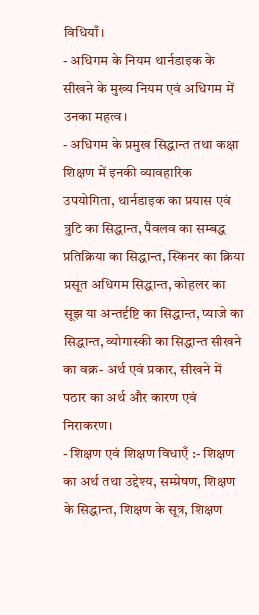विधियाँ।
- अधिगम के नियम थार्नडाइक के सीखने के मुख्य नियम एवं अधिगम में उनका महत्व।
- अधिगम के प्रमुख सिद्धान्त तथा कक्षा शिक्षण में इनकी व्यावहारिक उपयोगिता, थार्नडाइक का प्रयास एवं त्रुटि का सिद्धान्त, पैवलव का सम्बद्ध प्रतिक्रिया का सिद्धान्त, स्किनर का क्रिया प्रसूत अधिगम सिद्धान्त, कोहलर का सूझ या अन्तर्दृष्टि का सिद्धान्त, प्याजे का सिद्धान्त, व्योगास्की का सिद्धान्त सीखने का वक्र- अर्थ एवं प्रकार, सीखने में पठार का अर्थ और कारण एवं निराकरण।
- शिक्षण एवं शिक्षण विधाएँ :- शिक्षण का अर्थ तथा उद्देश्य, सम्प्रेषण, शिक्षण के सिद्धान्त, शिक्षण के सूत्र, शिक्षण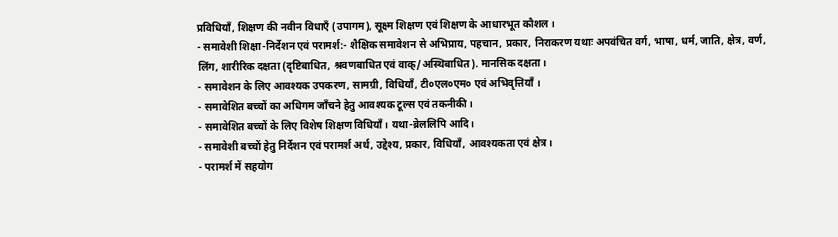प्रविधियाँ, शिक्षण की नवीन विधाएँ (उपागम), सूक्ष्म शिक्षण एवं शिक्षण के आधारभूत कौशल ।
- समावेशी शिक्षा-निर्देशन एवं परामर्श:- शैक्षिक समावेशन से अभिप्राय, पहचान, प्रकार, निराकरण यथाः अपवंचित वर्ग, भाषा, धर्म, जाति, क्षेत्र, वर्ण, लिंग, शारीरिक दक्षता (दृष्टिबाधित, श्रवणबाधित एवं वाक्/अस्थिबाधित). मानसिक दक्षता।
- समावेशन के लिए आवश्यक उपकरण, सामग्री, विधियाँ, टी०एल०एम० एवं अभिवृत्तियाँ ।
- समावेशित बच्चों का अधिगम जाँचने हेतु आवश्यक टूल्स एवं तकनीकी।
- समावेशित बच्चों के लिए विशेष शिक्षण विधियाँ। यथा-ब्रेललिपि आदि।
- समावेशी बच्चों हेतु निर्देशन एवं परामर्श अर्थ, उद्देश्य, प्रकार, विधियाँ, आवश्यकता एवं क्षेत्र।
- परामर्श में सहयोग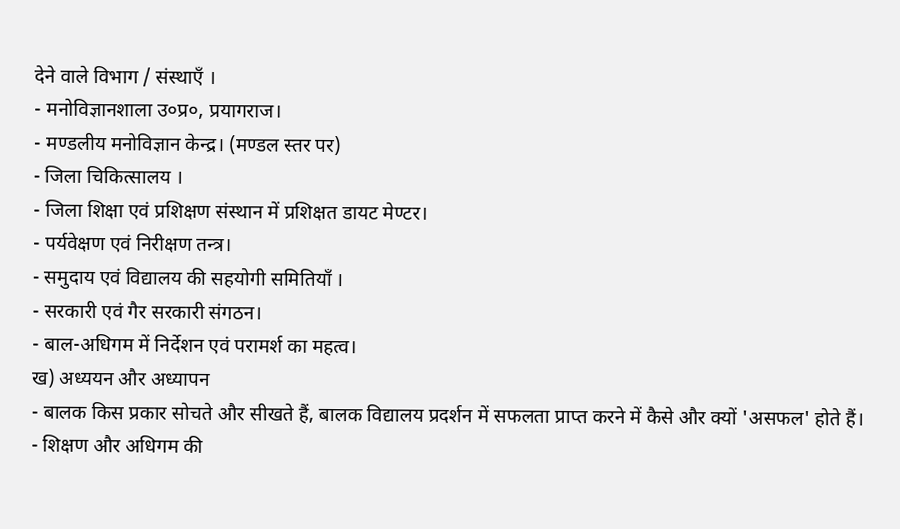देने वाले विभाग / संस्थाएँ ।
- मनोविज्ञानशाला उ०प्र०, प्रयागराज।
- मण्डलीय मनोविज्ञान केन्द्र। (मण्डल स्तर पर)
- जिला चिकित्सालय ।
- जिला शिक्षा एवं प्रशिक्षण संस्थान में प्रशिक्षत डायट मेण्टर।
- पर्यवेक्षण एवं निरीक्षण तन्त्र।
- समुदाय एवं विद्यालय की सहयोगी समितियाँ ।
- सरकारी एवं गैर सरकारी संगठन।
- बाल-अधिगम में निर्देशन एवं परामर्श का महत्व।
ख) अध्ययन और अध्यापन
- बालक किस प्रकार सोचते और सीखते हैं, बालक विद्यालय प्रदर्शन में सफलता प्राप्त करने में कैसे और क्यों 'असफल' होते हैं।
- शिक्षण और अधिगम की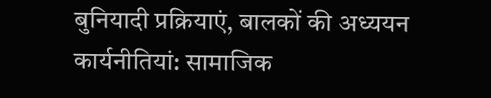बुनियादी प्रक्रियाएं, बालकों की अध्ययन कार्यनीतियां: सामाजिक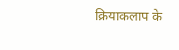क्रियाकलाप के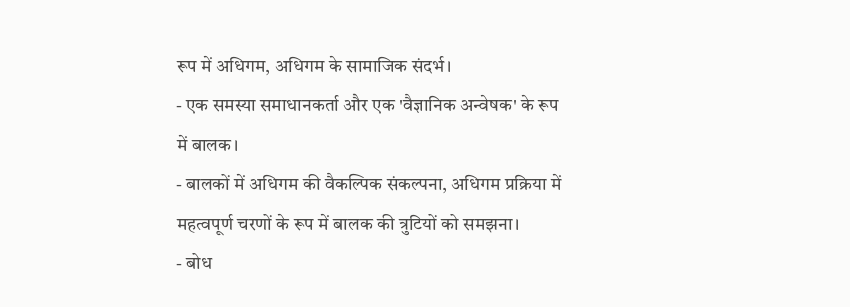रूप में अधिगम, अधिगम के सामाजिक संदर्भ।
- एक समस्या समाधानकर्ता और एक 'वैज्ञानिक अन्वेषक' के रूप में बालक।
- बालकों में अधिगम की वैकल्पिक संकल्पना, अधिगम प्रक्रिया में महत्वपूर्ण चरणों के रूप में बालक की त्रुटियों को समझना।
- बोध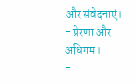और संवेदनाएं।
- प्रेरणा और अधिगम।
-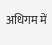अधिगम में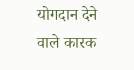योगदान देने वाले कारक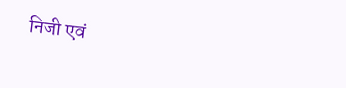निजी एवं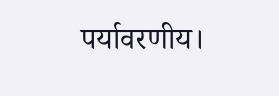पर्यावरणीय।